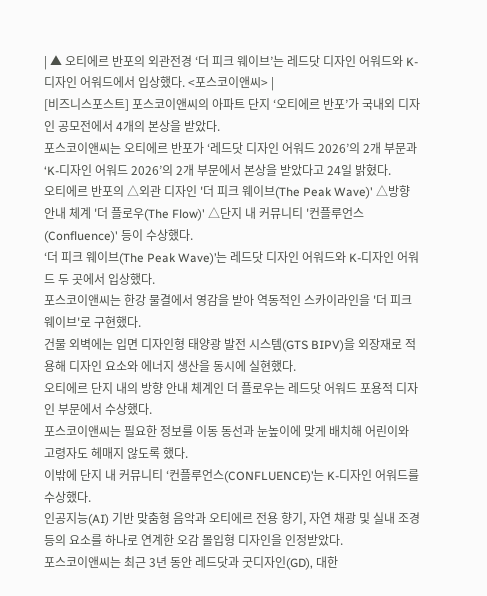| ▲ 오티에르 반포의 외관전경 ‘더 피크 웨이브’는 레드닷 디자인 어워드와 K-디자인 어워드에서 입상했다. <포스코이앤씨> |
[비즈니스포스트] 포스코이앤씨의 아파트 단지 ‘오티에르 반포’가 국내외 디자인 공모전에서 4개의 본상을 받았다.
포스코이앤씨는 오티에르 반포가 ‘레드닷 디자인 어워드 2026’의 2개 부문과 ‘K-디자인 어워드 2026’의 2개 부문에서 본상을 받았다고 24일 밝혔다.
오티에르 반포의 △외관 디자인 '더 피크 웨이브(The Peak Wave)' △방향 안내 체계 '더 플로우(The Flow)' △단지 내 커뮤니티 '컨플루언스(Confluence)' 등이 수상했다.
‘더 피크 웨이브(The Peak Wave)’는 레드닷 디자인 어워드와 K-디자인 어워드 두 곳에서 입상했다.
포스코이앤씨는 한강 물결에서 영감을 받아 역동적인 스카이라인을 '더 피크 웨이브'로 구현했다.
건물 외벽에는 입면 디자인형 태양광 발전 시스템(GTS BIPV)을 외장재로 적용해 디자인 요소와 에너지 생산을 동시에 실현했다.
오티에르 단지 내의 방향 안내 체계인 더 플로우는 레드닷 어워드 포용적 디자인 부문에서 수상했다.
포스코이앤씨는 필요한 정보를 이동 동선과 눈높이에 맞게 배치해 어린이와 고령자도 헤매지 않도록 했다.
이밖에 단지 내 커뮤니티 ‘컨플루언스(CONFLUENCE)’는 K-디자인 어워드를 수상했다.
인공지능(AI) 기반 맞춤형 음악과 오티에르 전용 향기, 자연 채광 및 실내 조경 등의 요소를 하나로 연계한 오감 몰입형 디자인을 인정받았다.
포스코이앤씨는 최근 3년 동안 레드닷과 굿디자인(GD), 대한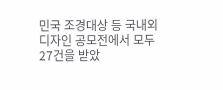민국 조경대상 등 국내외 디자인 공모전에서 모두 27건을 받았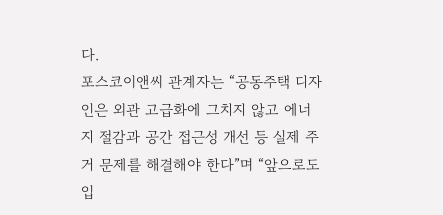다.
포스코이앤씨 관계자는 “공동주택 디자인은 외관 고급화에 그치지 않고 에너지 절감과 공간 접근성 개선 등 실제 주거 문제를 해결해야 한다”며 “앞으로도 입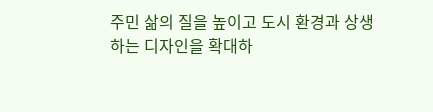주민 삶의 질을 높이고 도시 환경과 상생하는 디자인을 확대하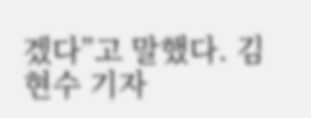겠다”고 말했다. 김현수 기자